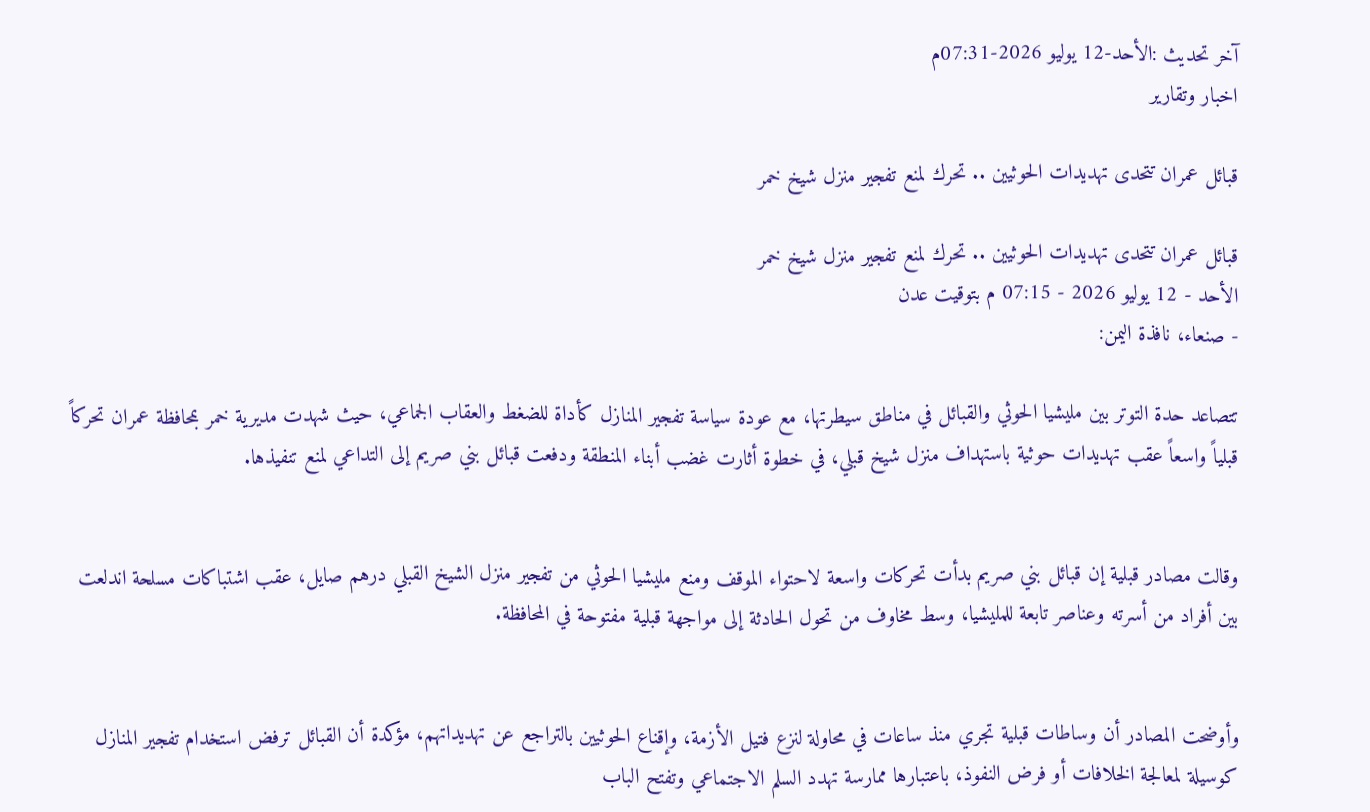آخر تحديث :الأحد-12 يوليو 2026-07:31م
اخبار وتقارير

قبائل عمران تتحدى تهديدات الحوثيين .. تحرك لمنع تفجير منزل شيخ خمر

قبائل عمران تتحدى تهديدات الحوثيين .. تحرك لمنع تفجير منزل شيخ خمر
الأحد - 12 يوليو 2026 - 07:15 م بتوقيت عدن
- صنعاء، نافذة اليمن:

تتصاعد حدة التوتر بين مليشيا الحوثي والقبائل في مناطق سيطرتها، مع عودة سياسة تفجير المنازل كأداة للضغط والعقاب الجماعي، حيث شهدت مديرية خمر بمحافظة عمران تحركاً قبلياً واسعاً عقب تهديدات حوثية باستهداف منزل شيخ قبلي، في خطوة أثارت غضب أبناء المنطقة ودفعت قبائل بني صريم إلى التداعي لمنع تنفيذها.


وقالت مصادر قبلية إن قبائل بني صريم بدأت تحركات واسعة لاحتواء الموقف ومنع مليشيا الحوثي من تفجير منزل الشيخ القبلي درهم صايل، عقب اشتباكات مسلحة اندلعت بين أفراد من أسرته وعناصر تابعة للمليشيا، وسط مخاوف من تحول الحادثة إلى مواجهة قبلية مفتوحة في المحافظة.


وأوضحت المصادر أن وساطات قبلية تجري منذ ساعات في محاولة لنزع فتيل الأزمة، وإقناع الحوثيين بالتراجع عن تهديداتهم، مؤكدة أن القبائل ترفض استخدام تفجير المنازل كوسيلة لمعالجة الخلافات أو فرض النفوذ، باعتبارها ممارسة تهدد السلم الاجتماعي وتفتح الباب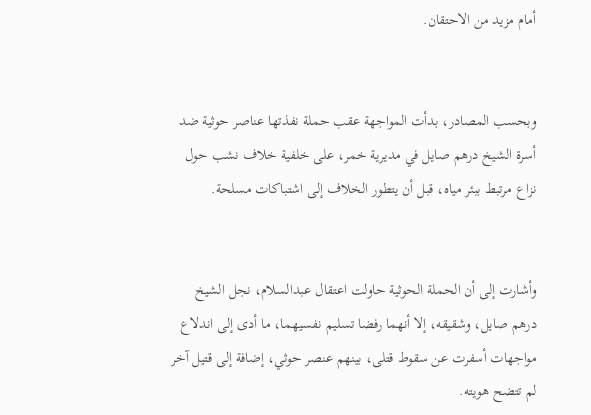أمام مزيد من الاحتقان.


وبحسب المصادر، بدأت المواجهة عقب حملة نفذتها عناصر حوثية ضد أسرة الشيخ درهم صايل في مديرية خمر، على خلفية خلاف نشب حول نزاع مرتبط ببئر مياه، قبل أن يتطور الخلاف إلى اشتباكات مسلحة.


وأشارت إلى أن الحملة الحوثية حاولت اعتقال عبدالسلام، نجل الشيخ درهم صايل، وشقيقه، إلا أنهما رفضا تسليم نفسيهما، ما أدى إلى اندلاع مواجهات أسفرت عن سقوط قتلى، بينهم عنصر حوثي، إضافة إلى قتيل آخر لم تتضح هويته.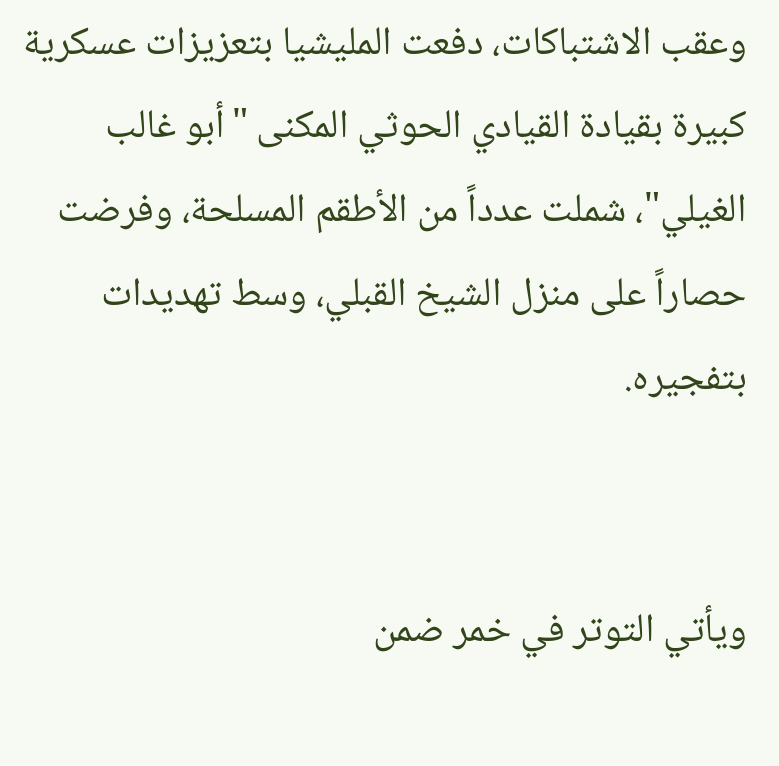وعقب الاشتباكات، دفعت المليشيا بتعزيزات عسكرية كبيرة بقيادة القيادي الحوثي المكنى "أبو غالب الغيلي"، شملت عدداً من الأطقم المسلحة، وفرضت حصاراً على منزل الشيخ القبلي، وسط تهديدات بتفجيره.


ويأتي التوتر في خمر ضمن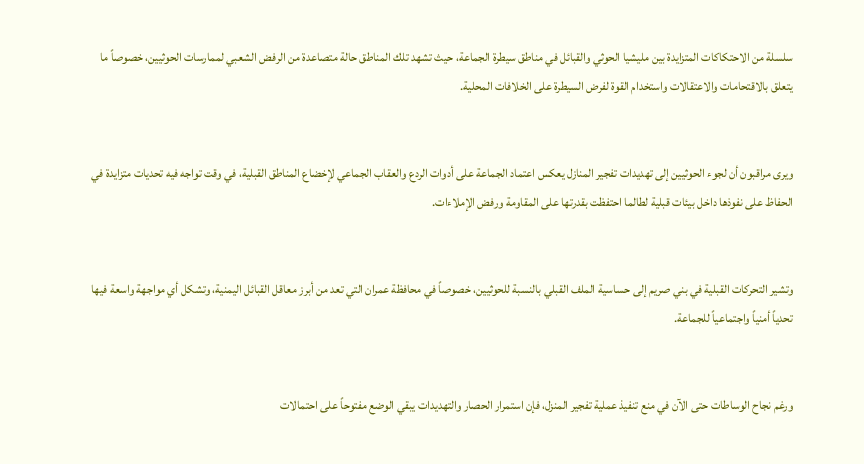سلسلة من الاحتكاكات المتزايدة بين مليشيا الحوثي والقبائل في مناطق سيطرة الجماعة، حيث تشهد تلك المناطق حالة متصاعدة من الرفض الشعبي لممارسات الحوثيين، خصوصاً ما يتعلق بالاقتحامات والاعتقالات واستخدام القوة لفرض السيطرة على الخلافات المحلية.


ويرى مراقبون أن لجوء الحوثيين إلى تهديدات تفجير المنازل يعكس اعتماد الجماعة على أدوات الردع والعقاب الجماعي لإخضاع المناطق القبلية، في وقت تواجه فيه تحديات متزايدة في الحفاظ على نفوذها داخل بيئات قبلية لطالما احتفظت بقدرتها على المقاومة ورفض الإملاءات.


وتشير التحركات القبلية في بني صريم إلى حساسية الملف القبلي بالنسبة للحوثيين، خصوصاً في محافظة عمران التي تعد من أبرز معاقل القبائل اليمنية، وتشكل أي مواجهة واسعة فيها تحدياً أمنياً واجتماعياً للجماعة.


ورغم نجاح الوساطات حتى الآن في منع تنفيذ عملية تفجير المنزل، فإن استمرار الحصار والتهديدات يبقي الوضع مفتوحاً على احتمالات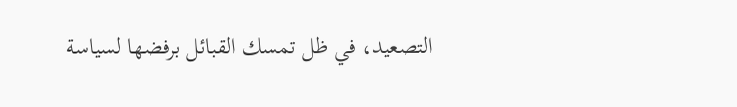التصعيد، في ظل تمسك القبائل برفضها لسياسة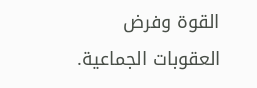القوة وفرض العقوبات الجماعية.